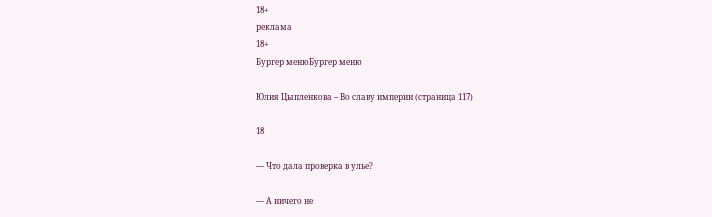18+
реклама
18+
Бургер менюБургер меню

Юлия Цыпленкова – Во славу империи (страница 117)

18

— Что дала проверка в улье?

— А ничего не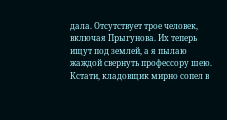дала. Отсутствует трое человек, включая Прыгунова. Их теперь ищут под землей, а я пылаю жаждой свернуть профессору шею. Кстати, кладовщик мирно сопел в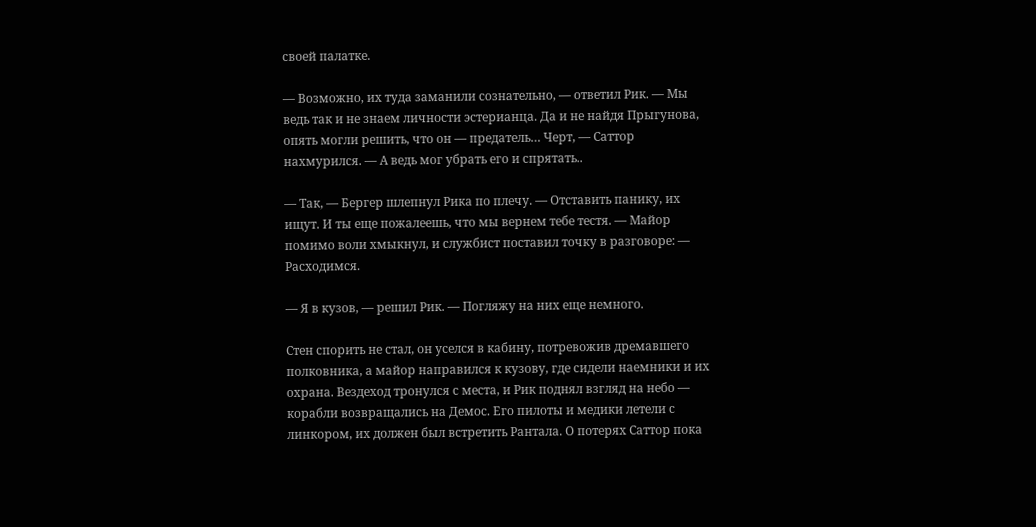своей палатке.

— Возможно, их туда заманили сознательно, — ответил Рик. — Мы ведь так и не знаем личности эстерианца. Да и не найдя Прыгунова, опять могли решить, что он — предатель… Черт, — Саттор нахмурился. — А ведь мог убрать его и спрятать..

— Так, — Бергер шлепнул Рика по плечу. — Отставить панику, их ищут. И ты еще пожалеешь, что мы вернем тебе тестя. — Майор помимо воли хмыкнул, и службист поставил точку в разговоре: — Расходимся.

— Я в кузов, — решил Рик. — Погляжу на них еще немного.

Стен спорить не стал, он уселся в кабину, потревожив дремавшего полковника, а майор направился к кузову, где сидели наемники и их охрана. Вездеход тронулся с места, и Рик поднял взгляд на небо — корабли возвращались на Демос. Его пилоты и медики летели с линкором, их должен был встретить Рантала. О потерях Саттор пока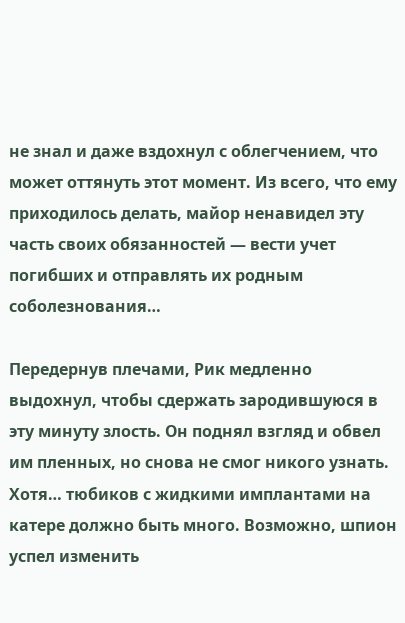не знал и даже вздохнул с облегчением, что может оттянуть этот момент. Из всего, что ему приходилось делать, майор ненавидел эту часть своих обязанностей — вести учет погибших и отправлять их родным соболезнования…

Передернув плечами, Рик медленно выдохнул, чтобы сдержать зародившуюся в эту минуту злость. Он поднял взгляд и обвел им пленных, но снова не смог никого узнать. Хотя… тюбиков с жидкими имплантами на катере должно быть много. Возможно, шпион успел изменить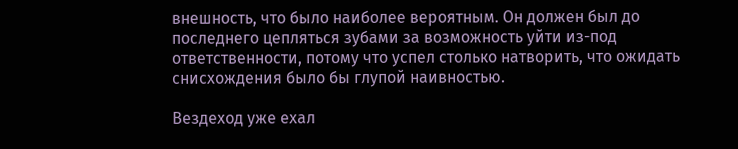внешность, что было наиболее вероятным. Он должен был до последнего цепляться зубами за возможность уйти из-под ответственности, потому что успел столько натворить, что ожидать снисхождения было бы глупой наивностью.

Вездеход уже ехал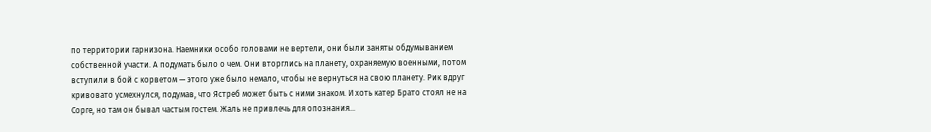по территории гарнизона. Наемники особо головами не вертели, они были заняты обдумыванием собственной участи. А подумать было о чем. Они вторглись на планету, охраняемую военными, потом вступили в бой с корветом — этого уже было немало, чтобы не вернуться на свою планету. Рик вдруг кривовато усмехнулся, подумав, что Ястреб может быть с ними знаком. И хоть катер Брато стоял не на Сорге, но там он бывал частым гостем. Жаль не привлечь для опознания…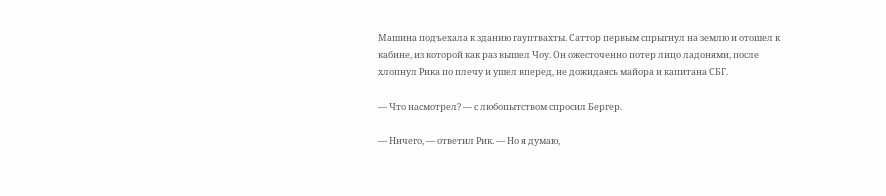Машина подъехала к зданию гауптвахты. Саттор первым спрыгнул на землю и отошел к кабине, из которой как раз вышел Чоу. Он ожесточенно потер лицо ладонями, после хлопнул Рика по плечу и ушел вперед, не дожидаясь майора и капитана СБГ.

— Что насмотрел? — с любопытством спросил Бергер.

— Ничего, — ответил Рик. — Но я думаю,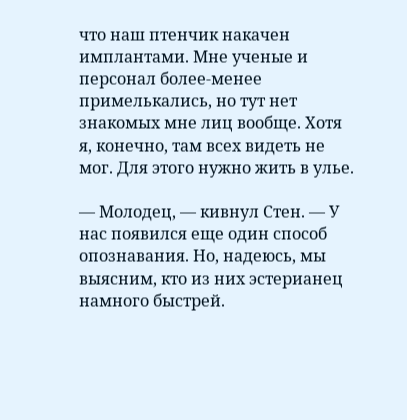что наш птенчик накачен имплантами. Мне ученые и персонал более-менее примелькались, но тут нет знакомых мне лиц вообще. Хотя я, конечно, там всех видеть не мог. Для этого нужно жить в улье.

— Молодец, — кивнул Стен. — У нас появился еще один способ опознавания. Но, надеюсь, мы выясним, кто из них эстерианец намного быстрей.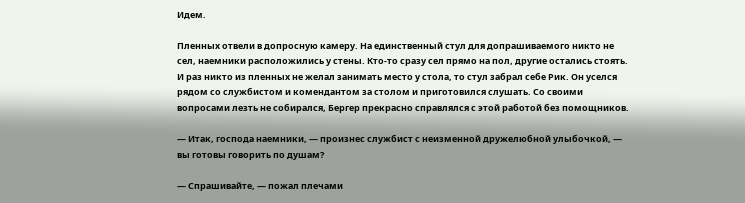Идем.

Пленных отвели в допросную камеру. На единственный стул для допрашиваемого никто не сел, наемники расположились у стены. Кто-то сразу сел прямо на пол, другие остались стоять. И раз никто из пленных не желал занимать место у стола, то стул забрал себе Рик. Он уселся рядом со службистом и комендантом за столом и приготовился слушать. Со своими вопросами лезть не собирался, Бергер прекрасно справлялся с этой работой без помощников.

— Итак, господа наемники, — произнес службист с неизменной дружелюбной улыбочкой, — вы готовы говорить по душам?

— Спрашивайте, — пожал плечами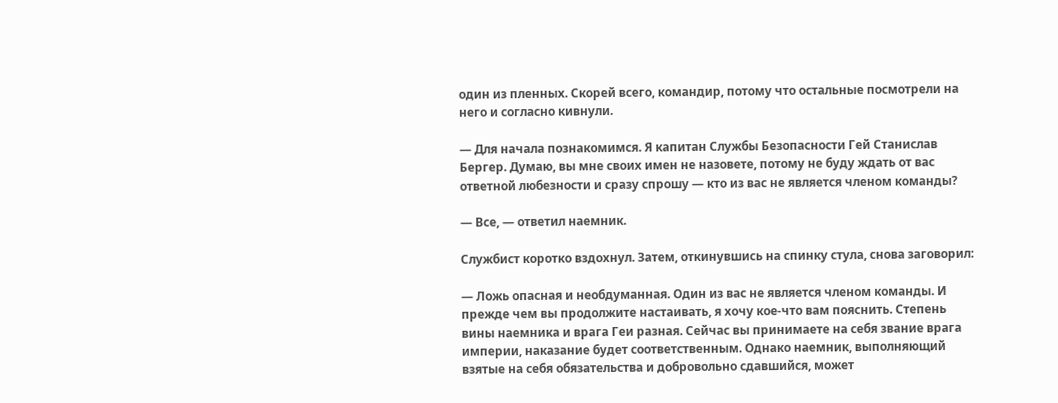один из пленных. Скорей всего, командир, потому что остальные посмотрели на него и согласно кивнули.

— Для начала познакомимся. Я капитан Службы Безопасности Гей Станислав Бергер. Думаю, вы мне своих имен не назовете, потому не буду ждать от вас ответной любезности и сразу спрошу — кто из вас не является членом команды?

— Все, — ответил наемник.

Службист коротко вздохнул. Затем, откинувшись на спинку стула, снова заговорил:

— Ложь опасная и необдуманная. Один из вас не является членом команды. И прежде чем вы продолжите настаивать, я хочу кое-что вам пояснить. Степень вины наемника и врага Геи разная. Сейчас вы принимаете на себя звание врага империи, наказание будет соответственным. Однако наемник, выполняющий взятые на себя обязательства и добровольно сдавшийся, может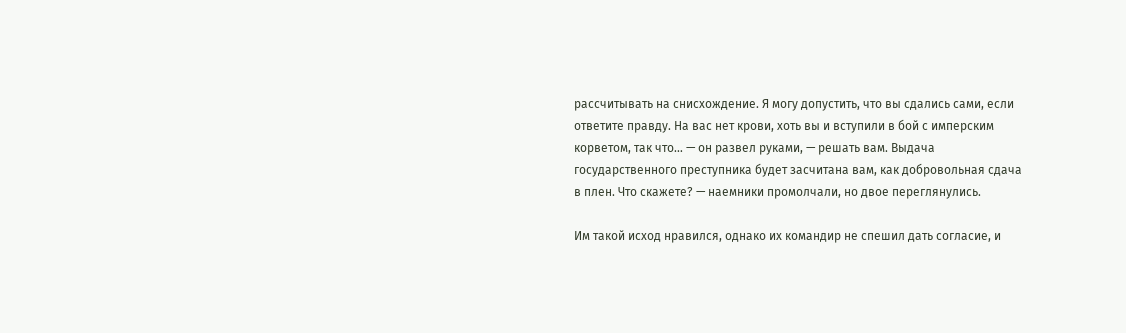рассчитывать на снисхождение. Я могу допустить, что вы сдались сами, если ответите правду. На вас нет крови, хоть вы и вступили в бой с имперским корветом, так что… — он развел руками, — решать вам. Выдача государственного преступника будет засчитана вам, как добровольная сдача в плен. Что скажете? — наемники промолчали, но двое переглянулись.

Им такой исход нравился, однако их командир не спешил дать согласие, и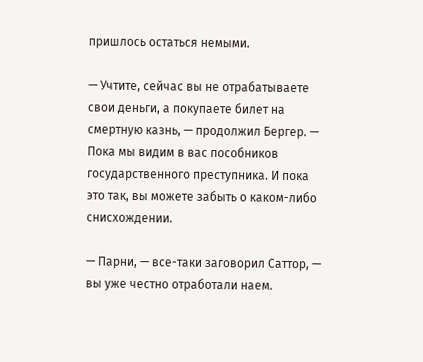пришлось остаться немыми.

— Учтите, сейчас вы не отрабатываете свои деньги, а покупаете билет на смертную казнь, — продолжил Бергер. — Пока мы видим в вас пособников государственного преступника. И пока это так, вы можете забыть о каком-либо снисхождении.

— Парни, — все-таки заговорил Саттор, — вы уже честно отработали наем.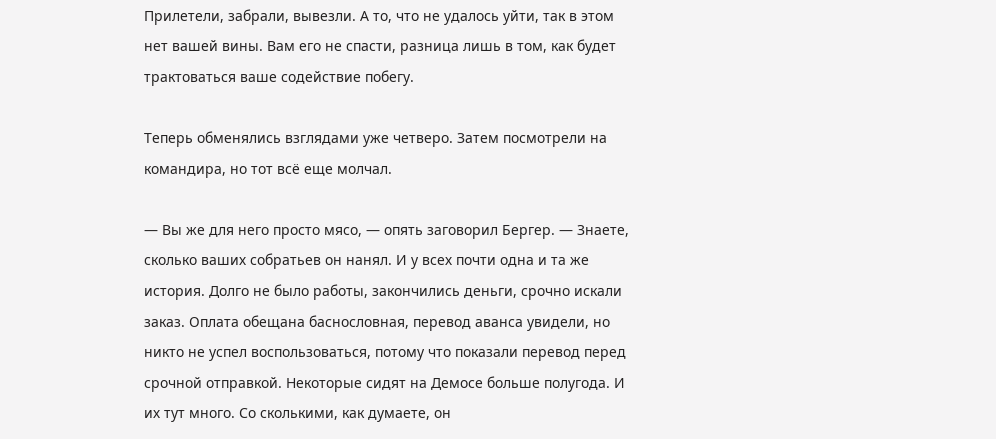Прилетели, забрали, вывезли. А то, что не удалось уйти, так в этом нет вашей вины. Вам его не спасти, разница лишь в том, как будет трактоваться ваше содействие побегу.

Теперь обменялись взглядами уже четверо. Затем посмотрели на командира, но тот всё еще молчал.

— Вы же для него просто мясо, — опять заговорил Бергер. — Знаете, сколько ваших собратьев он нанял. И у всех почти одна и та же история. Долго не было работы, закончились деньги, срочно искали заказ. Оплата обещана баснословная, перевод аванса увидели, но никто не успел воспользоваться, потому что показали перевод перед срочной отправкой. Некоторые сидят на Демосе больше полугода. И их тут много. Со сколькими, как думаете, он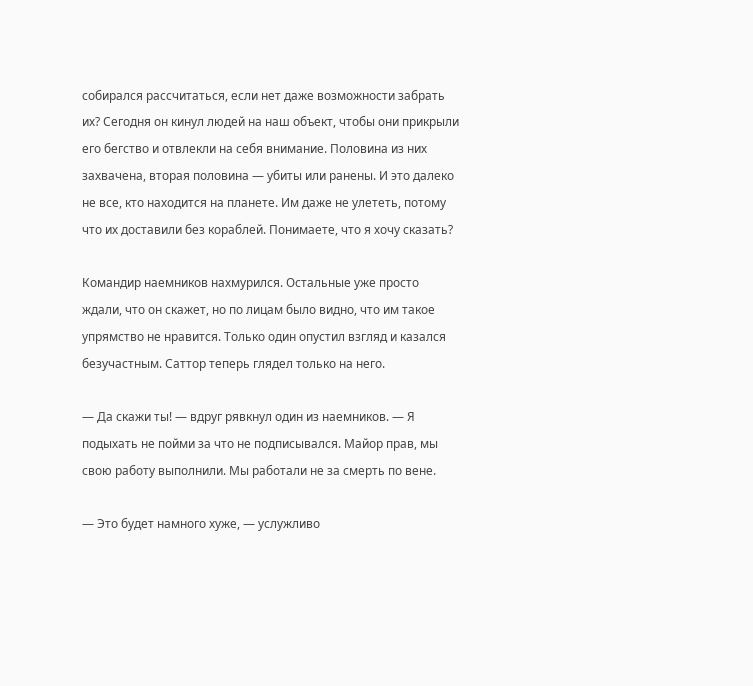собирался рассчитаться, если нет даже возможности забрать их? Сегодня он кинул людей на наш объект, чтобы они прикрыли его бегство и отвлекли на себя внимание. Половина из них захвачена, вторая половина — убиты или ранены. И это далеко не все, кто находится на планете. Им даже не улететь, потому что их доставили без кораблей. Понимаете, что я хочу сказать?

Командир наемников нахмурился. Остальные уже просто ждали, что он скажет, но по лицам было видно, что им такое упрямство не нравится. Только один опустил взгляд и казался безучастным. Саттор теперь глядел только на него.

— Да скажи ты! — вдруг рявкнул один из наемников. — Я подыхать не пойми за что не подписывался. Майор прав, мы свою работу выполнили. Мы работали не за смерть по вене.

— Это будет намного хуже, — услужливо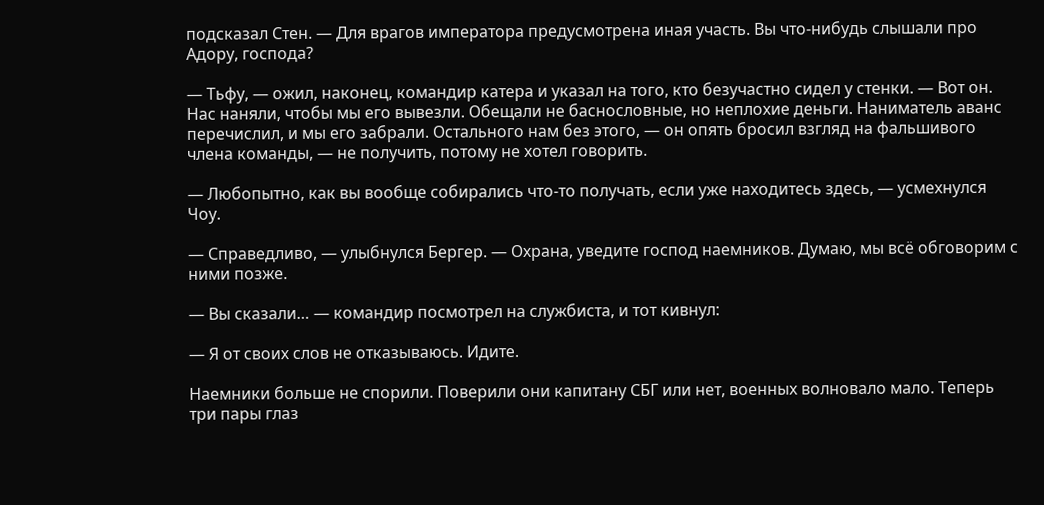подсказал Стен. — Для врагов императора предусмотрена иная участь. Вы что-нибудь слышали про Адору, господа?

— Тьфу, — ожил, наконец, командир катера и указал на того, кто безучастно сидел у стенки. — Вот он. Нас наняли, чтобы мы его вывезли. Обещали не баснословные, но неплохие деньги. Наниматель аванс перечислил, и мы его забрали. Остального нам без этого, — он опять бросил взгляд на фальшивого члена команды, — не получить, потому не хотел говорить.

— Любопытно, как вы вообще собирались что-то получать, если уже находитесь здесь, — усмехнулся Чоу.

— Справедливо, — улыбнулся Бергер. — Охрана, уведите господ наемников. Думаю, мы всё обговорим с ними позже.

— Вы сказали… — командир посмотрел на службиста, и тот кивнул:

— Я от своих слов не отказываюсь. Идите.

Наемники больше не спорили. Поверили они капитану СБГ или нет, военных волновало мало. Теперь три пары глаз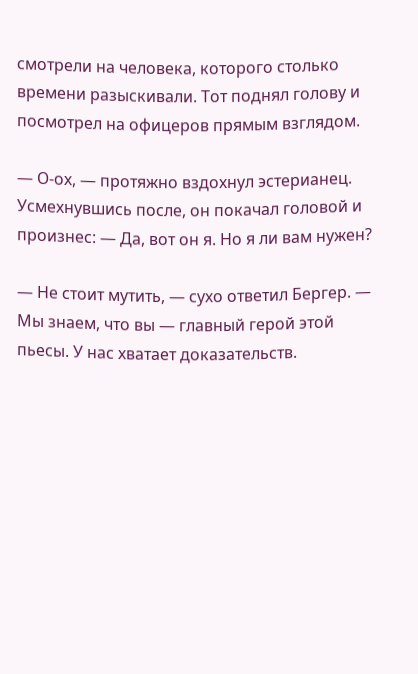смотрели на человека, которого столько времени разыскивали. Тот поднял голову и посмотрел на офицеров прямым взглядом.

— О-ох, — протяжно вздохнул эстерианец. Усмехнувшись после, он покачал головой и произнес: — Да, вот он я. Но я ли вам нужен?

— Не стоит мутить, — сухо ответил Бергер. — Мы знаем, что вы — главный герой этой пьесы. У нас хватает доказательств.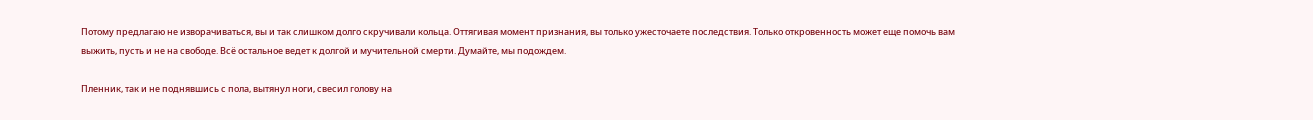Потому предлагаю не изворачиваться, вы и так слишком долго скручивали кольца. Оттягивая момент признания, вы только ужесточаете последствия. Только откровенность может еще помочь вам выжить, пусть и не на свободе. Всё остальное ведет к долгой и мучительной смерти. Думайте, мы подождем.

Пленник, так и не поднявшись с пола, вытянул ноги, свесил голову на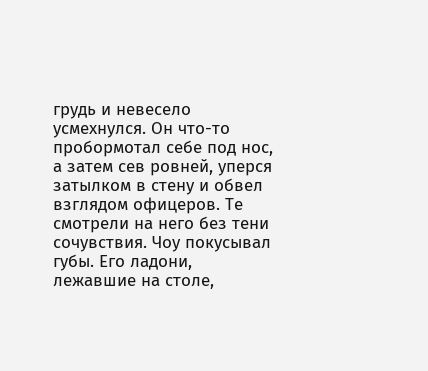грудь и невесело усмехнулся. Он что-то пробормотал себе под нос, а затем сев ровней, уперся затылком в стену и обвел взглядом офицеров. Те смотрели на него без тени сочувствия. Чоу покусывал губы. Его ладони, лежавшие на столе,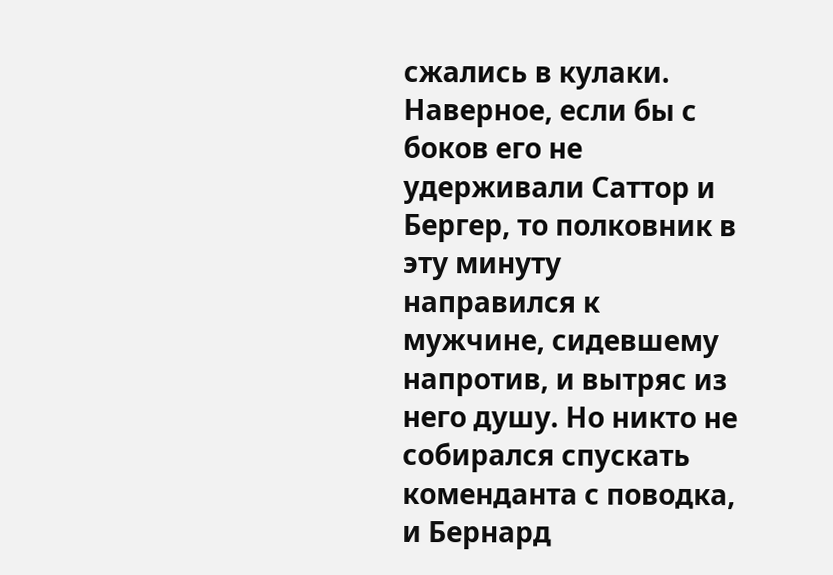сжались в кулаки. Наверное, если бы с боков его не удерживали Саттор и Бергер, то полковник в эту минуту направился к мужчине, сидевшему напротив, и вытряс из него душу. Но никто не собирался спускать коменданта с поводка, и Бернард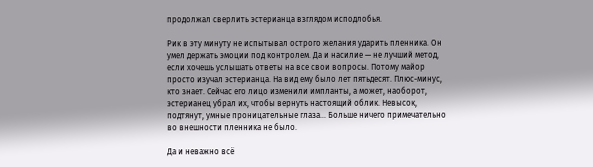продолжал сверлить эстерианца взглядом исподлобья.

Рик в эту минуту не испытывал острого желания ударить пленника. Он умел держать эмоции под контролем. Да и насилие — не лучший метод, если хочешь услышать ответы на все свои вопросы. Потому майор просто изучал эстерианца. На вид ему было лет пятьдесят. Плюс-минус, кто знает. Сейчас его лицо изменили импланты, а может, наоборот, эстерианец убрал их, чтобы вернуть настоящий облик. Невысок, подтянут, умные проницательные глаза… Больше ничего примечательно во внешности пленника не было.

Да и неважно всё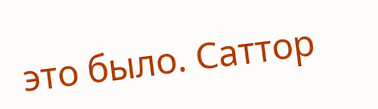это было. Саттор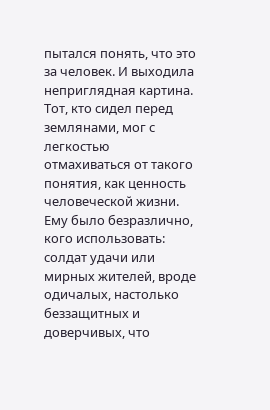пытался понять, что это за человек. И выходила неприглядная картина. Тот, кто сидел перед землянами, мог с легкостью отмахиваться от такого понятия, как ценность человеческой жизни. Ему было безразлично, кого использовать: солдат удачи или мирных жителей, вроде одичалых, настолько беззащитных и доверчивых, что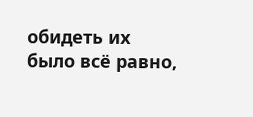обидеть их было всё равно,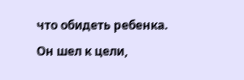что обидеть ребенка. Он шел к цели,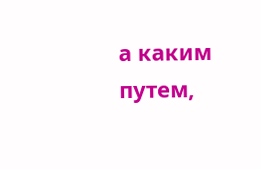а каким путем,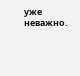уже неважно.